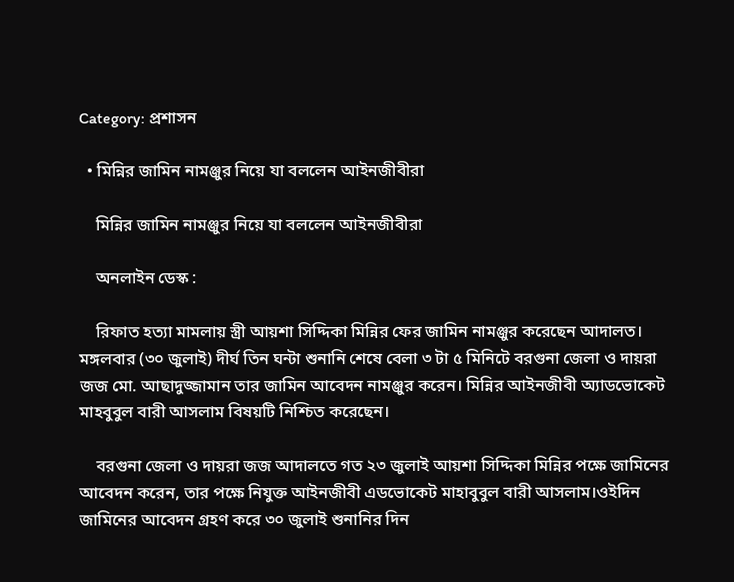Category: প্রশাসন

  • মিন্নির জামিন নামঞ্জুর নিয়ে যা বললেন আইনজীবীরা

    মিন্নির জামিন নামঞ্জুর নিয়ে যা বললেন আইনজীবীরা

    অনলাইন ডেস্ক :

    রিফাত হত্যা মামলায় স্ত্রী আয়শা সিদ্দিকা মিন্নির ফের জামিন নামঞ্জুর করেছেন আদালত। মঙ্গলবার (৩০ জুলাই) দীর্ঘ তিন ঘন্টা শুনানি শেষে বেলা ৩ টা ৫ মিনিটে বরগুনা জেলা ও দায়রা জজ মো. আছাদুজ্জামান তার জামিন আবেদন নামঞ্জুর করেন। মিন্নির আইনজীবী অ্যাডভোকেট মাহবুবুল বারী আসলাম বিষয়টি নিশ্চিত করেছেন।

    বরগুনা জেলা ও দায়রা জজ আদালতে গত ২৩ জুলাই আয়শা সিদ্দিকা মিন্নির পক্ষে জামিনের আবেদন করেন, তার পক্ষে নিযুক্ত আইনজীবী এডভোকেট মাহাবুবুল বারী আসলাম।ওইদিন জামিনের আবেদন গ্রহণ করে ৩০ জুলাই শুনানির দিন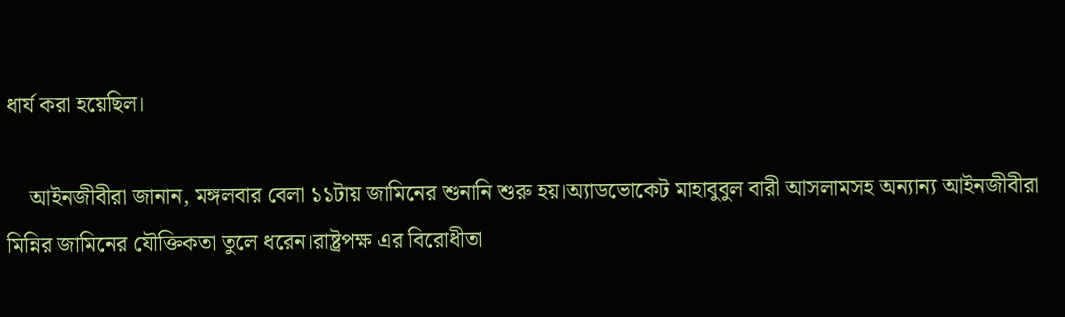ধার্য করা হয়েছিল।

    আইনজীবীরা জানান, মঙ্গলবার বেলা ১১টায় জামিনের শুনানি শুরু হয়।অ্যাডভোকেট মাহাবুবুল বারী আসলামসহ অন্যান্য আইনজীবীরা মিন্নির জামিনের যৌক্তিকতা তুলে ধরেন।রাষ্ট্রপক্ষ এর বিরোধীতা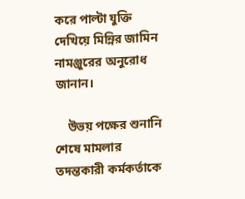করে পাল্টা যুক্তি দেখিয়ে মিন্নির জামিন নামঞ্জুরের অনুরোধ জানান।

    উভয় পক্ষের শুনানি শেষে মামলার তদন্তকারী কর্মকর্তাকে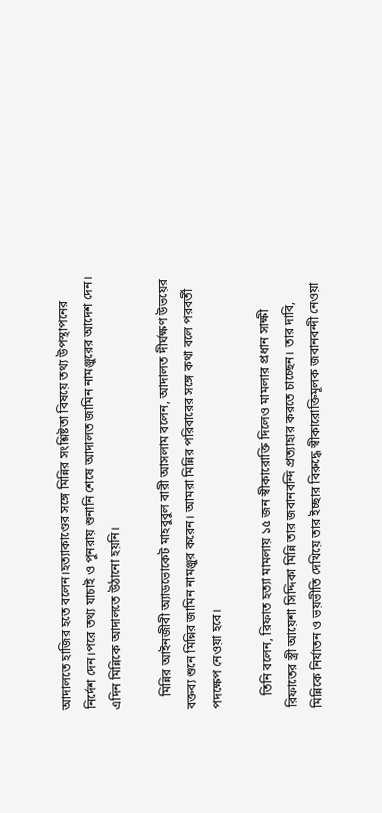আদালতে হাজির হতে বলেন।হত্যাকাণ্ডের সঙ্গে মিন্নির সংশ্লিষ্টতা বিষয়ে তথ্য উপস্থাপনের নির্দেশ দেন।পরে তথ্য যাচাই ও পুনরায় শুনানি শেষে আদালত জামিন নামঞ্জুরের আদেশ দেন। এদিন মিন্নিকে আদালতে উঠানো হয়নি।

    মিন্নির আইনজীবী অ্যাডভোকেট মাহবুবুল বারী আসলাম বলেন, আদালত দীর্ঘক্ষণ উভয়ের বক্তব্য শুনে মিন্নির জামিন নামঞ্জুর করেন। আমরা মিন্নির পরিবারের সঙ্গে কথা বলে পরবর্তী পদক্ষেপ নেওয়া হবে।

    তিনি বলেন, রিফাত হত্যা মামলায় ১৫ জন স্বীকারোক্তি দিলেও মামলার প্রধান সাক্ষী রিফাতের স্ত্রী আয়েশা সিদ্দিকা মিন্নি তার জবানবন্দি প্রত্যাহার করতে চাচ্ছেন। তার দাবি, মিন্নিকে নির্যাতন ও ভয়ভীতি দেখিয়ে তার ইচ্ছার বিরুদ্ধে স্বীকারোক্তিমূলক জবানবন্দী নেওয়া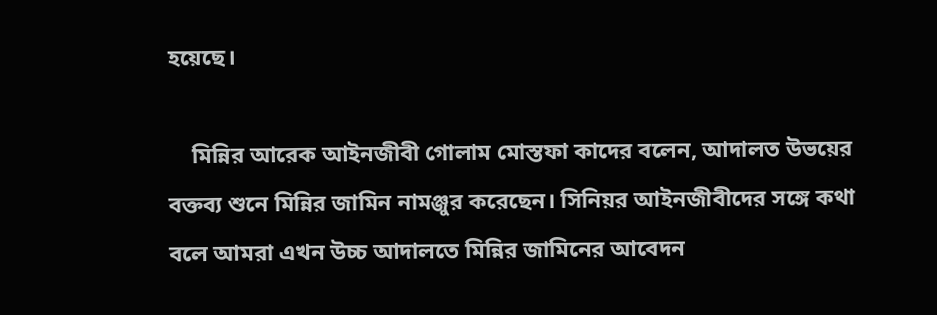হয়েছে।

    মিন্নির আরেক আইনজীবী গোলাম মোস্তফা কাদের বলেন, আদালত উভয়ের বক্তব্য শুনে মিন্নির জামিন নামঞ্জুর করেছেন। সিনিয়র আইনজীবীদের সঙ্গে কথা বলে আমরা এখন উচ্চ আদালতে মিন্নির জামিনের আবেদন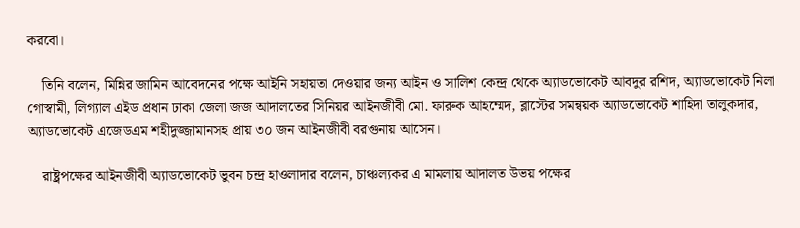করবো।

    তিনি বলেন, মিন্নির জামিন আবেদনের পক্ষে আইনি সহায়তা দেওয়ার জন্য আইন ও সালিশ কেন্দ্র থেকে অ্যাডভোকেট আবদুর রশিদ, অ্যাডভোকেট নিলা গোস্বামী, লিগ্যাল এইড প্রধান ঢাকা জেলা জজ আদালতের সিনিয়র আইনজীবী মো. ফারুক আহম্মেদ, ব্লাস্টের সমন্বয়ক অ্যাডভোকেট শাহিদা তালুকদার, অ্যাডভোকেট এজেডএম শহীদুজ্জামানসহ প্রায় ৩০ জন আইনজীবী বরগুনায় আসেন।

    রাষ্ট্রপক্ষের আইনজীবী অ্যাডভোকেট ভুবন চন্দ্র হাওলাদার বলেন, চাঞ্চল্যকর এ মামলায় আদালত উভয় পক্ষের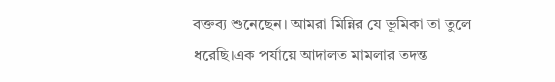বক্তব্য শুনেছেন। আমরা মিন্নির যে ভূমিকা তা তুলে ধরেছি।এক পর্যায়ে আদালত মামলার তদন্ত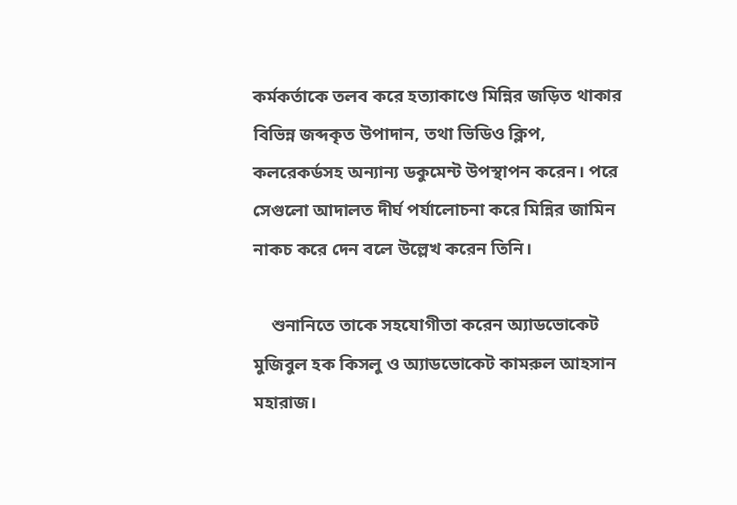কর্মকর্তাকে তলব করে হত্যাকাণ্ডে মিন্নির জড়িত থাকার বিভিন্ন জব্দকৃত উপাদান, তথা ভিডিও ক্লিপ, কলরেকর্ডসহ অন্যান্য ডকুমেন্ট উপস্থাপন করেন। পরে সেগুলো আদালত দীর্ঘ পর্যালোচনা করে মিন্নির জামিন নাকচ করে দেন বলে উল্লেখ করেন তিনি।

    শুনানিতে তাকে সহযোগীতা করেন অ্যাডভোকেট মুজিবুল হক কিসলু ও অ্যাডভোকেট কামরুল আহসান মহারাজ।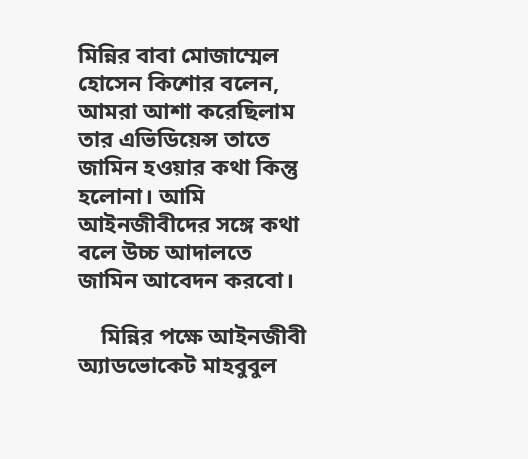মিন্নির বাবা মোজাম্মেল হোসেন কিশোর বলেন, আমরা আশা করেছিলাম তার এভিডিয়েন্স তাতে জামিন হওয়ার কথা কিন্তু হলোনা। আমি আইনজীবীদের সঙ্গে কথা বলে উচ্চ আদালতে জামিন আবেদন করবো।

    মিন্নির পক্ষে আইনজীবী অ্যাডভোকেট মাহবুবুল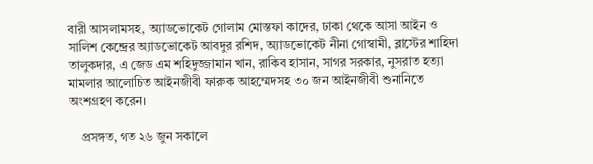বারী আসলামসহ, অ্যাডভোকেট গোলাম মোস্তফা কাদের, ঢাকা থেকে আসা আইন ও সালিশ কেন্দ্রের অ্যাডভোকেট আবদুর রশিদ, অ্যাডভোকেট নীনা গোস্বামী, ব্লাস্টের শাহিদা তালুকদার, এ জেড এম শহিদুজ্জামান খান, রাকিব হাসান, সাগর সরকার, নুসরাত হত্যা মামলার আলোচিত আইনজীবী ফারুক আহম্মেদসহ ৩০ জন আইনজীবী শুনানিতে অংশগ্রহণ করেন।

    প্রসঙ্গত, গত ২৬ জুন সকালে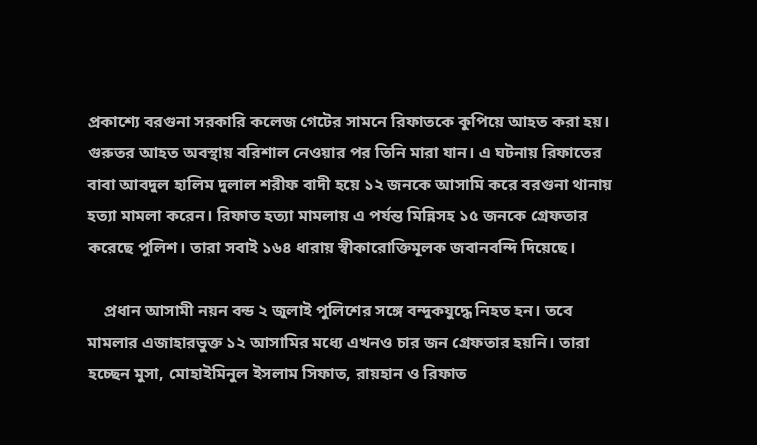প্রকাশ্যে বরগুনা সরকারি কলেজ গেটের সামনে রিফাতকে কুপিয়ে আহত করা হয়। গুরুতর আহত অবস্থায় বরিশাল নেওয়ার পর তিনি মারা যান। এ ঘটনায় রিফাতের বাবা আবদুল হালিম দুলাল শরীফ বাদী হয়ে ১২ জনকে আসামি করে বরগুনা থানায় হত্যা মামলা করেন। রিফাত হত্যা মামলায় এ পর্যন্ত মিন্নিসহ ১৫ জনকে গ্রেফতার করেছে পুলিশ। তারা সবাই ১৬৪ ধারায় স্বীকারোক্তিমূলক জবানবন্দি দিয়েছে।

    প্রধান আসামী নয়ন বন্ড ২ জুলাই পুলিশের সঙ্গে বন্দুকযুদ্ধে নিহত হন। তবে মামলার এজাহারভুক্ত ১২ আসামির মধ্যে এখনও চার জন গ্রেফতার হয়নি। তারা হচ্ছেন মুসা, মোহাইমিনুল ইসলাম সিফাত, রায়হান ও রিফাত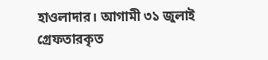হাওলাদার। আগামী ৩১ জুলাই গ্রেফতারকৃত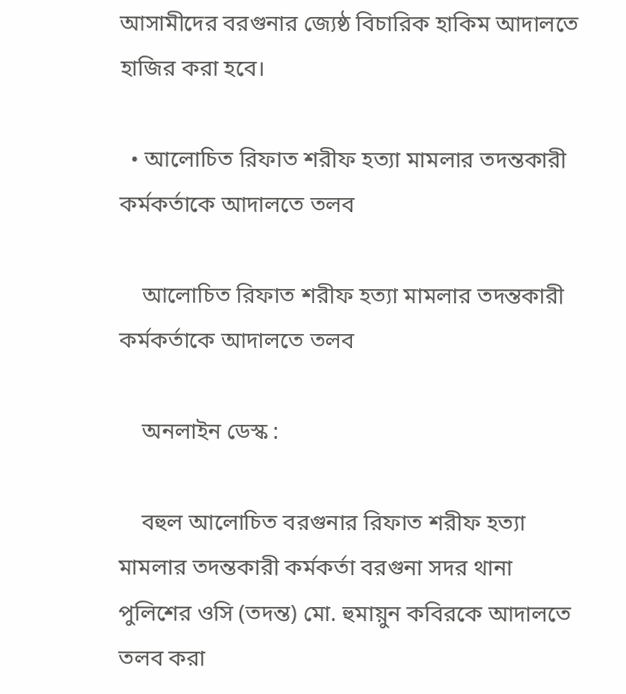আসামীদের বরগুনার জ্যেষ্ঠ বিচারিক হাকিম আদালতে হাজির করা হবে।

  • আলোচিত রিফাত শরীফ হত্যা মামলার তদন্তকারী কর্মকর্তাকে আদালতে তলব

    আলোচিত রিফাত শরীফ হত্যা মামলার তদন্তকারী কর্মকর্তাকে আদালতে তলব

    অনলাইন ডেস্ক :

    বহুল আলোচিত বরগুনার রিফাত শরীফ হত্যা মামলার তদন্তকারী কর্মকর্তা বরগুনা সদর থানা পুলিশের ওসি (তদন্ত) মো. হুমায়ুন কবিরকে আদালতে তলব করা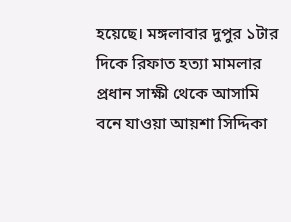হয়েছে। মঙ্গলাবার দুপুর ১টার দিকে রিফাত হত্যা মামলার প্রধান সাক্ষী থেকে আসামি বনে যাওয়া আয়শা সিদ্দিকা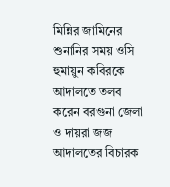মিন্নির জামিনের শুনানির সময় ওসি হুমায়ুন কবিরকে আদালতে তলব করেন বরগুনা জেলা ও দায়রা জজ আদালতের বিচারক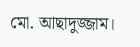মো. আছাদুজ্জাম।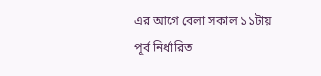এর আগে বেলা সকাল ১১টায় পূর্ব নির্ধারিত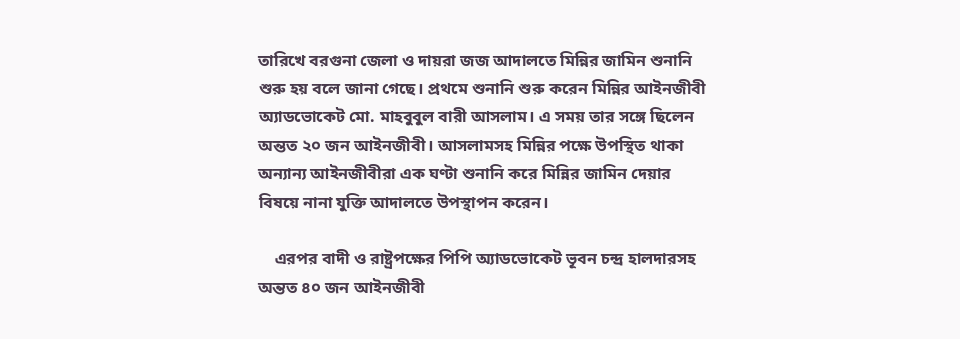তারিখে বরগুনা জেলা ও দায়রা জজ আদালতে মিন্নির জামিন শুনানি শুরু হয় বলে জানা গেছে। প্রথমে শুনানি শুরু করেন মিন্নির আইনজীবী অ্যাডভোকেট মো. মাহবুবুল বারী আসলাম। এ সময় তার সঙ্গে ছিলেন অন্তত ২০ জন আইনজীবী। আসলামসহ মিন্নির পক্ষে উপস্থিত থাকা অন্যান্য আইনজীবীরা এক ঘণ্টা শুনানি করে মিন্নির জামিন দেয়ার বিষয়ে নানা যুক্তি আদালতে উপস্থাপন করেন।

    এরপর বাদী ও রাষ্ট্রপক্ষের পিপি অ্যাডভোকেট ভূবন চন্দ্র হালদারসহ অন্তত ৪০ জন আইনজীবী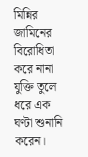মিন্নির জামিনের বিরোধিতা করে নানা যুক্তি তুলে ধরে এক ঘণ্টা শুনানি করেন।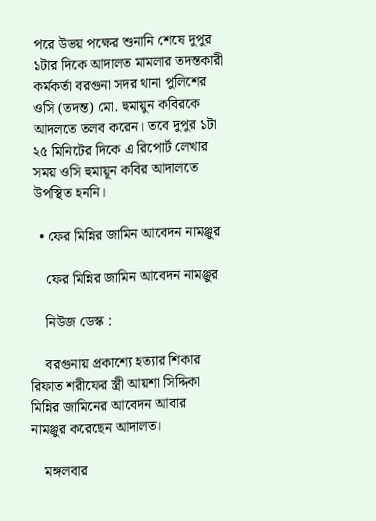পরে উভয় পক্ষের শুনানি শেষে দুপুর ১টার দিকে আদালত মামলার তদন্তকারী কর্মকর্তা বরগুনা সদর থানা পুলিশের ওসি (তদন্ত) মো. হুমায়ুন কবিরকে আদলতে তলব করেন। তবে দুপুর ১টা ২৫ মিনিটের দিকে এ রিপোর্ট লেখার সময় ওসি হুমায়ূন কবির আদালতে উপস্থিত হননি।

  • ফের মিন্নির জামিন আবেদন নামঞ্জুর

    ফের মিন্নির জামিন আবেদন নামঞ্জুর

    নিউজ ডেস্ক :

    বরগুনায় প্রকাশ্যে হত্যার শিকার রিফাত শরীফের স্ত্রী আয়শা সিদ্দিকা মিন্নির জামিনের আবেদন আবার নামঞ্জুর করেছেন আদালত।

    মঙ্গলবার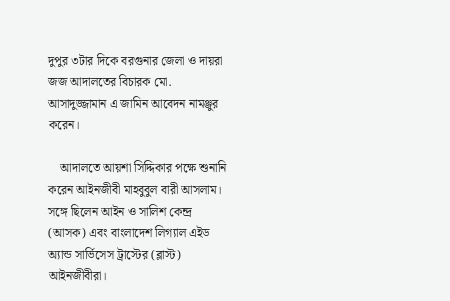দুপুর ৩টার দিকে বরগুনার জেলা ও দায়রা জজ আদালতের বিচারক মো. আসাদুজ্জামান এ জামিন আবেদন নামঞ্জুর করেন।

    আদালতে আয়শা সিদ্দিকার পক্ষে শুনানি করেন আইনজীবী মাহবুবুল বারী আসলাম। সঙ্গে ছিলেন আইন ও সালিশ কেন্দ্র (আসক) এবং বাংলাদেশ লিগ্যাল এইড অ্যান্ড সার্ভিসেস ট্রাস্টের (ব্লাস্ট) আইনজীবীরা।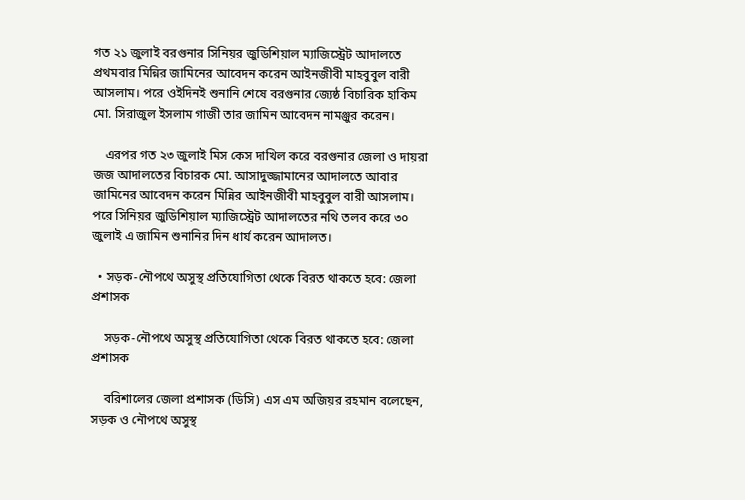গত ২১ জুলাই বরগুনার সিনিয়র জুডিশিয়াল ম্যাজিস্ট্রেট আদালতে প্রথমবার মিন্নির জামিনের আবেদন করেন আইনজীবী মাহবুবুল বারী আসলাম। পরে ওইদিনই শুনানি শেষে বরগুনার জ্যেষ্ঠ বিচারিক হাকিম মো. সিরাজুল ইসলাম গাজী তার জামিন আবেদন নামঞ্জুর করেন।

    এরপর গত ২৩ জুলাই মিস কেস দাখিল করে বরগুনার জেলা ও দায়রা জজ আদালতের বিচারক মো. আসাদুজ্জামানের আদালতে আবার জামিনের আবেদন করেন মিন্নির আইনজীবী মাহবুবুল বারী আসলাম। পরে সিনিয়র জুডিশিয়াল ম্যাজিস্ট্রেট আদালতের নথি তলব করে ৩০ জুলাই এ জামিন শুনানির দিন ধার্য করেন আদালত।

  • সড়ক-নৌপথে অসুস্থ প্রতিযোগিতা থেকে বিরত থাকতে হবে: জেলা প্রশাসক

    সড়ক-নৌপথে অসুস্থ প্রতিযোগিতা থেকে বিরত থাকতে হবে: জেলা প্রশাসক

    বরিশালের জেলা প্রশাসক (ডিসি) এস এম অজিয়র রহমান বলেছেন, সড়ক ও নৌপথে অসুস্থ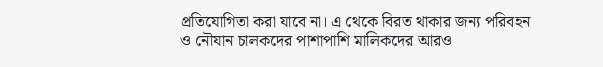প্রতিযোগিতা করা যাবে না। এ থেকে বিরত থাকার জন্য পরিবহন ও নৌযান চালকদের পাশাপাশি মালিকদের আরও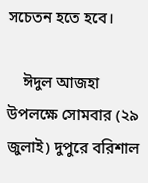সচেতন হতে হবে।

    ঈদুল আজহা উপলক্ষে সোমবার (২৯ জুলাই) দুপুরে বরিশাল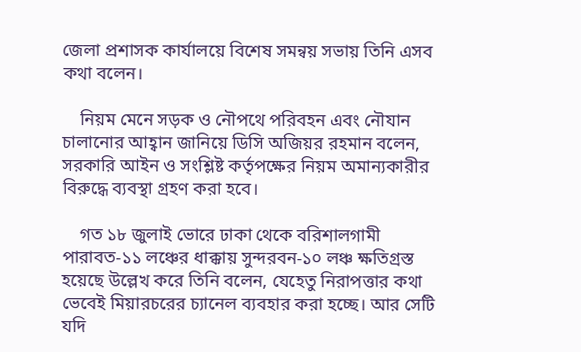জেলা প্রশাসক কার্যালয়ে বিশেষ সমন্বয় সভায় তিনি এসব কথা বলেন।

    নিয়ম মেনে সড়ক ও নৌপথে পরিবহন এবং নৌযান চালানোর আহ্বান জানিয়ে ডিসি অজিয়র রহমান বলেন, সরকারি আইন ও সংশ্লিষ্ট কর্তৃপক্ষের নিয়ম অমান্যকারীর বিরুদ্ধে ব্যবস্থা গ্রহণ করা হবে।

    গত ১৮ জুলাই ভোরে ঢাকা থেকে বরিশালগামী পারাবত-১১ লঞ্চের ধাক্কায় সুন্দরবন-১০ লঞ্চ ক্ষতিগ্রস্ত হয়েছে উল্লেখ করে তিনি বলেন, যেহেতু নিরাপত্তার কথা ভেবেই মিয়ারচরের চ্যানেল ব্যবহার করা হচ্ছে। আর সেটি যদি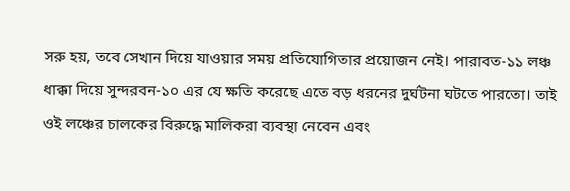সরু হয়, তবে সেখান দিয়ে যাওয়ার সময় প্রতিযোগিতার প্রয়োজন নেই। পারাবত-১১ লঞ্চ ধাক্কা দিয়ে সুন্দরবন-১০ এর যে ক্ষতি করেছে এতে বড় ধরনের দুর্ঘটনা ঘটতে পারতো। তাই ওই লঞ্চের চালকের বিরুদ্ধে মালিকরা ব্যবস্থা নেবেন এবং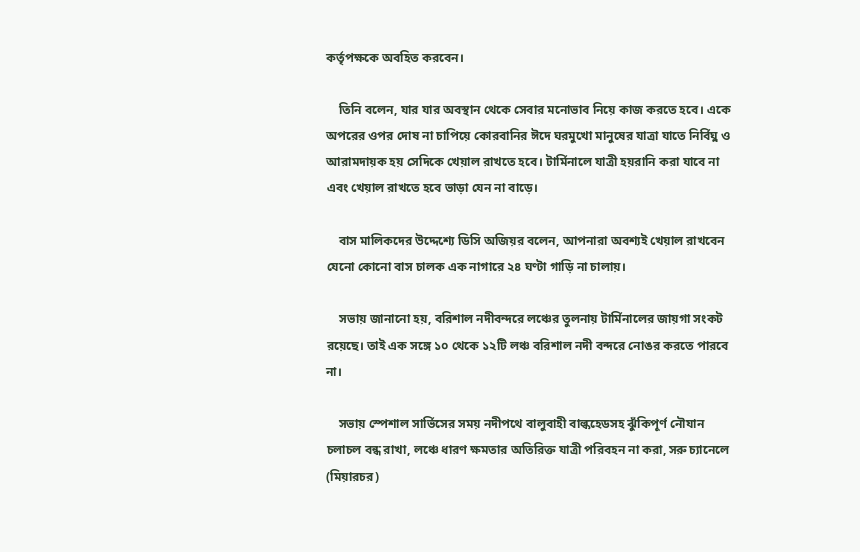কর্তৃপক্ষকে অবহিত করবেন।

    তিনি বলেন, যার যার অবস্থান থেকে সেবার মনোভাব নিয়ে কাজ করতে হবে। একে অপরের ওপর দোষ না চাপিয়ে কোরবানির ঈদে ঘরমুখো মানুষের যাত্রা যাতে নির্বিঘ্ন ও আরামদায়ক হয় সেদিকে খেয়াল রাখতে হবে। টার্মিনালে যাত্রী হয়রানি করা যাবে না এবং খেয়াল রাখতে হবে ভাড়া যেন না বাড়ে।

    বাস মালিকদের উদ্দেশ্যে ডিসি অজিয়র বলেন, আপনারা অবশ্যই খেয়াল রাখবেন যেনো কোনো বাস চালক এক নাগারে ২৪ ঘণ্টা গাড়ি না চালায়।

    সভায় জানানো হয়, বরিশাল নদীবন্দরে লঞ্চের তুলনায় টার্মিনালের জায়গা সংকট রয়েছে। তাই এক সঙ্গে ১০ থেকে ১২টি লঞ্চ বরিশাল নদী বন্দরে নোঙর করতে পারবে না।

    সভায় স্পেশাল সার্ভিসের সময় নদীপথে বালুবাহী বাল্কহেডসহ ঝুঁকিপূর্ণ নৌযান চলাচল বন্ধ রাখা, লঞ্চে ধারণ ক্ষমতার অতিরিক্ত যাত্রী পরিবহন না করা, সরু চ্যানেলে (মিয়ারচর)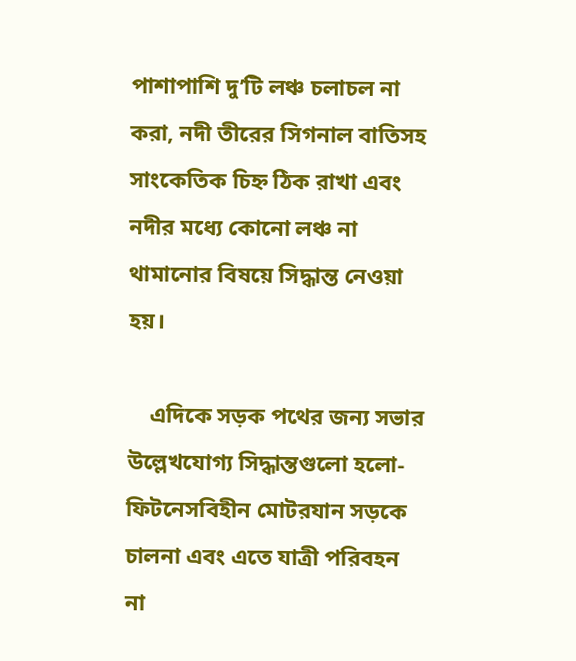পাশাপাশি দু’টি লঞ্চ চলাচল না করা, নদী তীরের সিগনাল বাতিসহ সাংকেতিক চিহ্ন ঠিক রাখা এবং নদীর মধ্যে কোনো লঞ্চ না থামানোর বিষয়ে সিদ্ধান্ত নেওয়া হয়।

    এদিকে সড়ক পথের জন্য সভার উল্লেখযোগ্য সিদ্ধান্তগুলো হলো- ফিটনেসবিহীন মোটরযান সড়কে চালনা এবং এতে যাত্রী পরিবহন না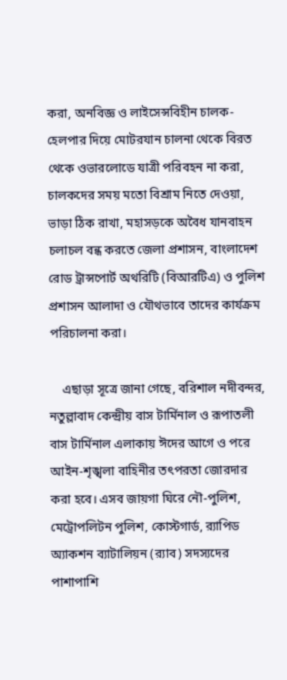করা, অনবিজ্ঞ ও লাইসেন্সবিহীন চালক-হেলপার দিয়ে মোটরযান চালনা থেকে বিরত থেকে ওভারলোডে যাত্রী পরিবহন না করা, চালকদের সময় মতো বিশ্রাম নিতে দেওয়া, ভাড়া ঠিক রাখা, মহাসড়কে অবৈধ যানবাহন চলাচল বন্ধ করতে জেলা প্রশাসন, বাংলাদেশ রোড ট্রান্সপোর্ট অথরিটি (বিআরটিএ) ও পুলিশ প্রশাসন আলাদা ও যৌথভাবে তাদের কার্যক্রম পরিচালনা করা।

    এছাড়া সূত্রে জানা গেছে, বরিশাল নদীবন্দর, নতুল্লাবাদ কেন্দ্রীয় বাস টার্মিনাল ও রূপাতলী বাস টার্মিনাল এলাকায় ঈদের আগে ও পরে আইন-শৃঙ্খলা বাহিনীর তৎপরতা জোরদার করা হবে। এসব জায়গা ঘিরে নৌ-পুলিশ, মেট্রোপলিটন পুলিশ, কোস্টগার্ড, র‌্যাপিড অ্যাকশন ব্যাটালিয়ন (র‌্যাব) সদস্যদের পাশাপাশি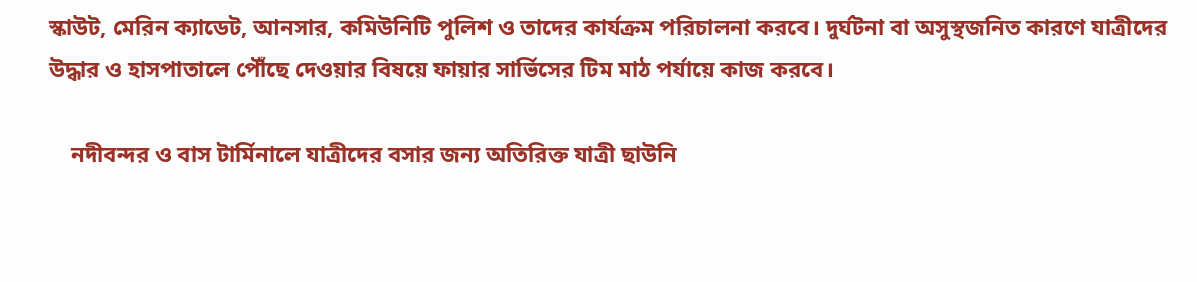স্কাউট, মেরিন ক্যাডেট, আনসার, কমিউনিটি পুলিশ ও তাদের কার্যক্রম পরিচালনা করবে। দুর্ঘটনা বা অসুস্থজনিত কারণে যাত্রীদের উদ্ধার ও হাসপাতালে পৌঁছে দেওয়ার বিষয়ে ফায়ার সার্ভিসের টিম মাঠ পর্যায়ে কাজ করবে।

    নদীবন্দর ও বাস টার্মিনালে যাত্রীদের বসার জন্য অতিরিক্ত যাত্রী ছাউনি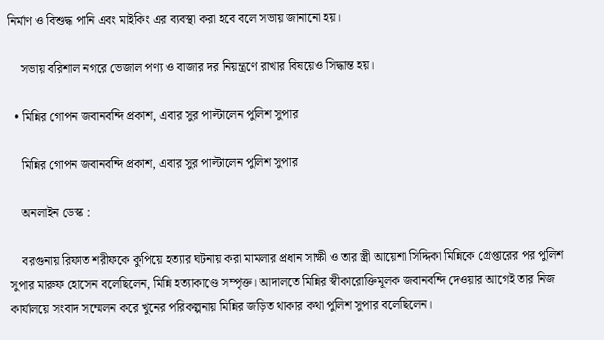নির্মাণ ও বিশুদ্ধ পানি এবং মাইকিং এর ব্যবস্থা করা হবে বলে সভায় জানানো হয়।

    সভায় বরিশাল নগরে ভেজাল পণ্য ও বাজার দর নিয়ন্ত্রণে রাখার বিষয়েও সিদ্ধান্ত হয়।

  • মিন্নির গোপন জবানবন্দি প্রকাশ, এবার সুর পাল্টালেন পুলিশ সুপার

    মিন্নির গোপন জবানবন্দি প্রকাশ, এবার সুর পাল্টালেন পুলিশ সুপার

    অনলাইন ডেস্ক :

    বরগুনায় রিফাত শরীফকে কুপিয়ে হত্যার ঘটনায় করা মামলার প্রধান সাক্ষী ও তার স্ত্রী আয়েশা সিদ্দিকা মিন্নিকে গ্রেপ্তারের পর পুলিশ সুপার মারুফ হোসেন বলেছিলেন, মিন্নি হত্যাকাণ্ডে সম্পৃক্ত। আদালতে মিন্নির স্বীকারোক্তিমূলক জবানবন্দি দেওয়ার আগেই তার নিজ কার্যালয়ে সংবাদ সম্মেলন করে খুনের পরিকল্পনায় মিন্নির জড়িত থাকার কথা পুলিশ সুপার বলেছিলেন।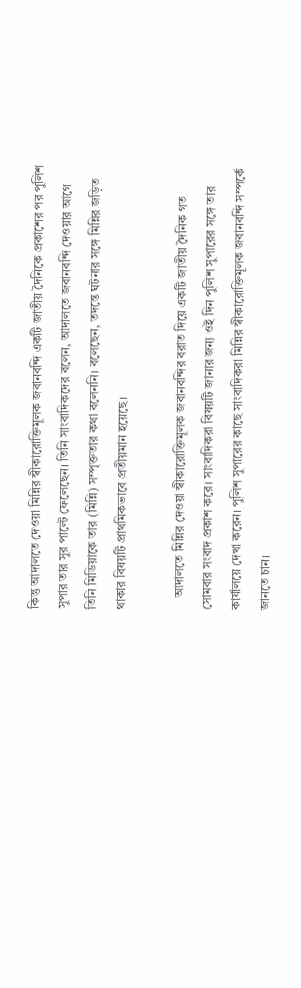কিন্তু আদালতে দেওয়া মিন্নির স্বীকারোক্তিমূলক জবানবন্দি একটি জাতীয় দৈনিকে প্রকাশের পর পুলিশ সুপার তার সুর পাল্টে ফেলেছেন। তিনি সাংবাদিকদের বলেন, আদালতে জবানবন্দি দেওয়ার আগে তিনি মিডিয়াকে তার (মিন্নি) সম্পৃক্ততার কথা বলেননি। বলেছেন, তদন্তে ঘটনার সঙ্গে মিন্নির জড়িত থাকার বিষয়টি প্রাথমিকভাবে প্রতীয়মান হয়েছে।

    আদালতে মিন্নির দেওয়া স্বীকারোক্তিমূলক জবানবন্দির বরাত দিয়ে একটি জাতীয় দৈনিক গত সোমবার সংবাদ প্রকাশ করে। সাংবাদিকরা বিষয়টি জানার জন্য ওই দিন পুলিশ সুপারের সঙ্গে তার কার্যালয়ে দেখা করেন। পুলিশ সুপারের কাছে সাংবাদিকরা মিন্নির স্বীকারোক্তিমূলক জবানবন্দি সম্পর্কে জানতে চান।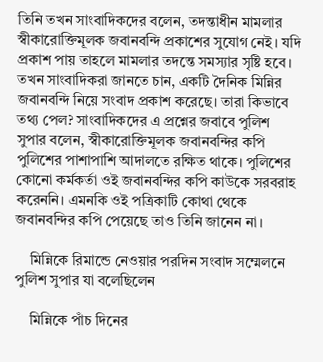তিনি তখন সাংবাদিকদের বলেন, তদন্তাধীন মামলার স্বীকারোক্তিমূলক জবানবন্দি প্রকাশের সুযোগ নেই। যদি প্রকাশ পায় তাহলে মামলার তদন্তে সমস্যার সৃষ্টি হবে। তখন সাংবাদিকরা জানতে চান, একটি দৈনিক মিন্নির জবানবন্দি নিয়ে সংবাদ প্রকাশ করেছে। তারা কিভাবে তথ্য পেল? সাংবাদিকদের এ প্রশ্নের জবাবে পুলিশ সুপার বলেন, স্বীকারোক্তিমূলক জবানবন্দির কপি পুলিশের পাশাপাশি আদালতে রক্ষিত থাকে। পুলিশের কোনো কর্মকর্তা ওই জবানবন্দির কপি কাউকে সরবরাহ করেননি। এমনকি ওই পত্রিকাটি কোথা থেকে জবানবন্দির কপি পেয়েছে তাও তিনি জানেন না।

    মিন্নিকে রিমান্ডে নেওয়ার পরদিন সংবাদ সম্মেলনে পুলিশ সুপার যা বলেছিলেন

    মিন্নিকে পাঁচ দিনের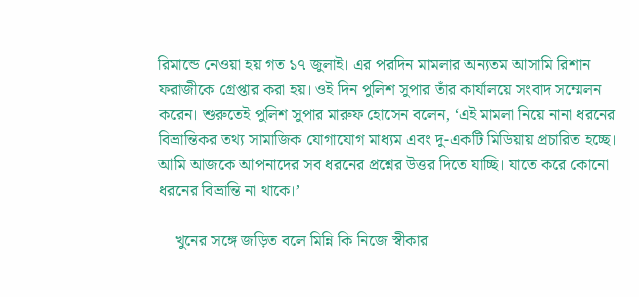রিমান্ডে নেওয়া হয় গত ১৭ জুলাই। এর পরদিন মামলার অন্যতম আসামি রিশান ফরাজীকে গ্রেপ্তার করা হয়। ওই দিন পুলিশ সুপার তাঁর কার্যালয়ে সংবাদ সম্মেলন করেন। শুরুতেই পুলিশ সুপার মারুফ হোসেন বলেন, ‘এই মামলা নিয়ে নানা ধরনের বিভ্রান্তিকর তথ্য সামাজিক যোগাযোগ মাধ্যম এবং দু-একটি মিডিয়ায় প্রচারিত হচ্ছে। আমি আজকে আপনাদের সব ধরনের প্রশ্নের উত্তর দিতে যাচ্ছি। যাতে করে কোনো ধরনের বিভ্রান্তি না থাকে।’

    খুনের সঙ্গে জড়িত বলে মিন্নি কি নিজে স্বীকার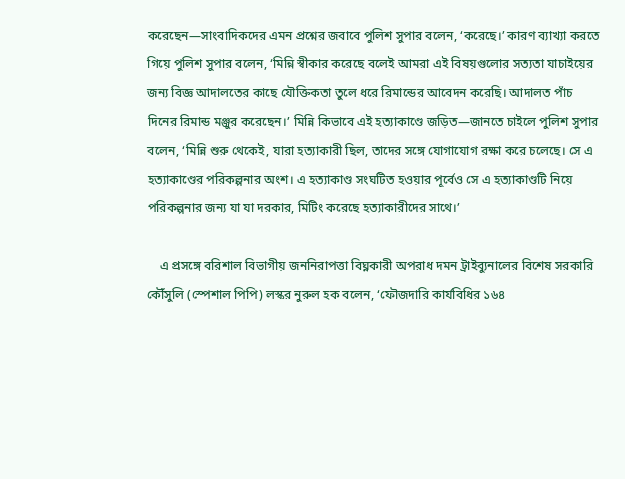করেছেন—সাংবাদিকদের এমন প্রশ্নের জবাবে পুলিশ সুপার বলেন, ‘করেছে।’ কারণ ব্যাখ্যা করতে গিয়ে পুলিশ সুপার বলেন, ‘মিন্নি স্বীকার করেছে বলেই আমরা এই বিষয়গুলোর সত্যতা যাচাইয়ের জন্য বিজ্ঞ আদালতের কাছে যৌক্তিকতা তুলে ধরে রিমান্ডের আবেদন করেছি। আদালত পাঁচ দিনের রিমান্ড মঞ্জুর করেছেন।’ মিন্নি কিভাবে এই হত্যাকাণ্ডে জড়িত—জানতে চাইলে পুলিশ সুপার বলেন, ‘মিন্নি শুরু থেকেই, যারা হত্যাকারী ছিল, তাদের সঙ্গে যোগাযোগ রক্ষা করে চলেছে। সে এ হত্যাকাণ্ডের পরিকল্পনার অংশ। এ হত্যাকাণ্ড সংঘটিত হওয়ার পূর্বেও সে এ হত্যাকাণ্ডটি নিয়ে পরিকল্পনার জন্য যা যা দরকার, মিটিং করেছে হত্যাকারীদের সাথে।’

    এ প্রসঙ্গে বরিশাল বিভাগীয় জননিরাপত্তা বিঘ্নকারী অপরাধ দমন ট্রাইব্যুনালের বিশেষ সরকারি কৌঁসুলি (স্পেশাল পিপি) লস্কর নুরুল হক বলেন, ‘ফৌজদারি কার্যবিধির ১৬৪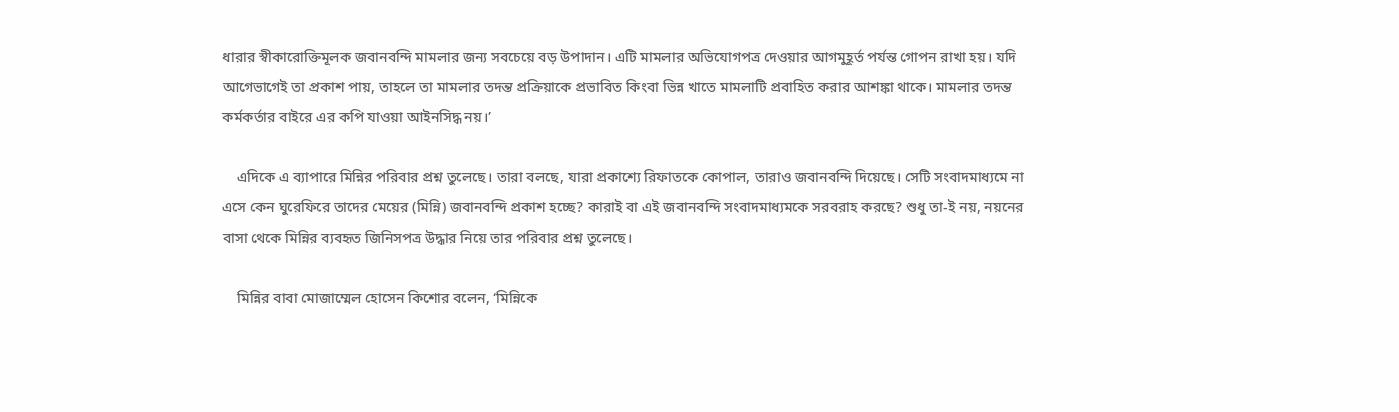ধারার স্বীকারোক্তিমূলক জবানবন্দি মামলার জন্য সবচেয়ে বড় উপাদান। এটি মামলার অভিযোগপত্র দেওয়ার আগমুহূর্ত পর্যন্ত গোপন রাখা হয়। যদি আগেভাগেই তা প্রকাশ পায়, তাহলে তা মামলার তদন্ত প্রক্রিয়াকে প্রভাবিত কিংবা ভিন্ন খাতে মামলাটি প্রবাহিত করার আশঙ্কা থাকে। মামলার তদন্ত কর্মকর্তার বাইরে এর কপি যাওয়া আইনসিদ্ধ নয়।’

    এদিকে এ ব্যাপারে মিন্নির পরিবার প্রশ্ন তুলেছে। তারা বলছে, যারা প্রকাশ্যে রিফাতকে কোপাল, তারাও জবানবন্দি দিয়েছে। সেটি সংবাদমাধ্যমে না এসে কেন ঘুরেফিরে তাদের মেয়ের (মিন্নি) জবানবন্দি প্রকাশ হচ্ছে? কারাই বা এই জবানবন্দি সংবাদমাধ্যমকে সরবরাহ করছে? শুধু তা-ই নয়, নয়নের বাসা থেকে মিন্নির ব্যবহৃত জিনিসপত্র উদ্ধার নিয়ে তার পরিবার প্রশ্ন তুলেছে।

    মিন্নির বাবা মোজাম্মেল হোসেন কিশোর বলেন, ‘মিন্নিকে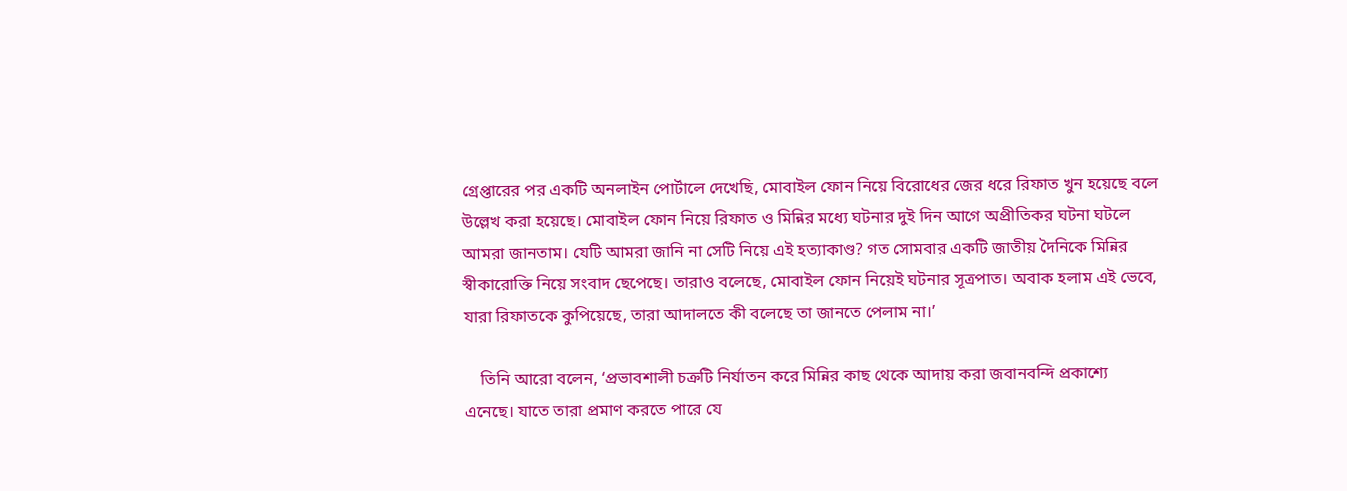গ্রেপ্তারের পর একটি অনলাইন পোর্টালে দেখেছি, মোবাইল ফোন নিয়ে বিরোধের জের ধরে রিফাত খুন হয়েছে বলে উল্লেখ করা হয়েছে। মোবাইল ফোন নিয়ে রিফাত ও মিন্নির মধ্যে ঘটনার দুই দিন আগে অপ্রীতিকর ঘটনা ঘটলে আমরা জানতাম। যেটি আমরা জানি না সেটি নিয়ে এই হত্যাকাণ্ড? গত সোমবার একটি জাতীয় দৈনিকে মিন্নির স্বীকারোক্তি নিয়ে সংবাদ ছেপেছে। তারাও বলেছে, মোবাইল ফোন নিয়েই ঘটনার সূত্রপাত। অবাক হলাম এই ভেবে, যারা রিফাতকে কুপিয়েছে, তারা আদালতে কী বলেছে তা জানতে পেলাম না।’

    তিনি আরো বলেন, ‘প্রভাবশালী চক্রটি নির্যাতন করে মিন্নির কাছ থেকে আদায় করা জবানবন্দি প্রকাশ্যে এনেছে। যাতে তারা প্রমাণ করতে পারে যে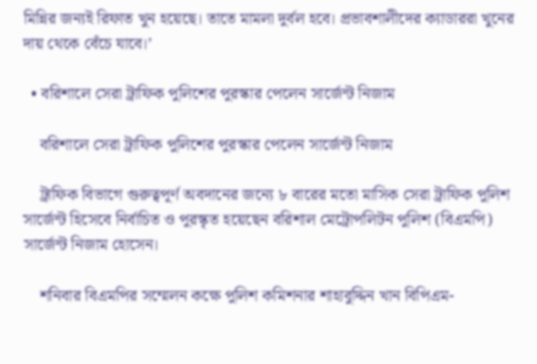মিন্নির জন্যই রিফাত খুন হয়েছে। তাতে মামলা দুর্বল হবে। প্রভাবশালীদের ক্যাডাররা খুনের দায় থেকে বেঁচে যাবে।’

  • বরিশালে সেরা ট্রাফিক পুলিশের পুরস্কার পেলেন সার্জেন্ট নিজাম

    বরিশালে সেরা ট্রাফিক পুলিশের পুরস্কার পেলেন সার্জেন্ট নিজাম

    ট্রাফিক বিভাগে গুরুত্বপূর্ণ অবদানের জন্যে ৮ বারের মতো মাসিক সেরা ট্রাফিক পুলিশ সার্জেন্ট হিসেবে নির্বাচিত ও পুরস্কৃত হয়েছেন বরিশাল মেট্রোপলিটন পুলিশ (বিএমপি) সার্জেন্ট নিজাম হোসেন।

    শনিবার বিএমপির সম্মেলন কক্ষে পুলিশ কমিশনার শাহাবুদ্দিন খান বিপিএম-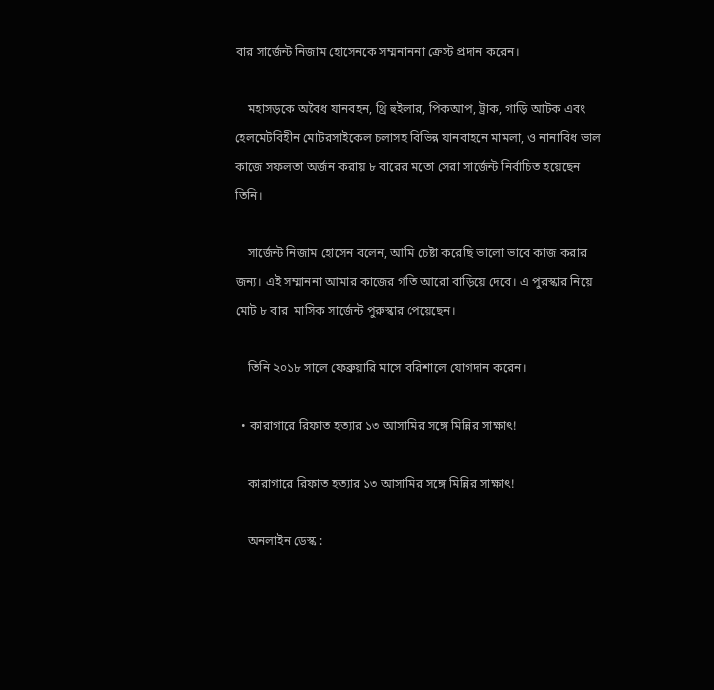বার সার্জেন্ট নিজাম হোসেনকে সম্মনাননা ক্রেস্ট প্রদান করেন।

    মহাসড়কে অবৈধ যানবহন, থ্রি হুইলার, পিকআপ, ট্রাক, গাড়ি আটক এবং হেলমেটবিহীন মোটরসাইকেল চলাসহ বিভিন্ন যানবাহনে মামলা, ও নানাবিধ ভাল কাজে সফলতা অর্জন করায় ৮ বারের মতো সেরা সার্জেন্ট নির্বাচিত হয়েছেন তিনি।

    সার্জেন্ট নিজাম হোসেন বলেন, আমি চেষ্টা করেছি ভালো ভাবে কাজ করার জন্য। এই সম্মাননা আমার কাজের গতি আরো বাড়িয়ে দেবে। এ পুরস্কার নিয়ে মোট ৮ বার  মাসিক সার্জেন্ট পুরুস্কার পেয়েছেন।

    তিনি ২০১৮ সালে ফেব্রুয়ারি মাসে বরিশালে যোগদান করেন।

  • কারাগারে রিফাত হত্যার ১৩ আসামির সঙ্গে মিন্নির সাক্ষাৎ!

    কারাগারে রিফাত হত্যার ১৩ আসামির সঙ্গে মিন্নির সাক্ষাৎ!

    অনলাইন ডেস্ক :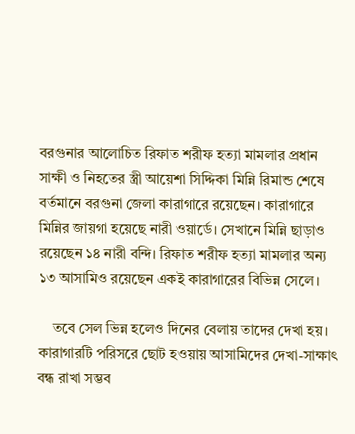বরগুনার আলোচিত রিফাত শরীফ হত্যা মামলার প্রধান সাক্ষী ও নিহতের স্ত্রী আয়েশা সিদ্দিকা মিন্নি রিমান্ড শেষে বর্তমানে বরগুনা জেলা কারাগারে রয়েছেন। কারাগারে মিন্নির জায়গা হয়েছে নারী ওয়ার্ডে। সেখানে মিন্নি ছাড়াও রয়েছেন ১৪ নারী বন্দি। রিফাত শরীফ হত্যা মামলার অন্য ১৩ আসামিও রয়েছেন একই কারাগারের বিভিন্ন সেলে।

    তবে সেল ভিন্ন হলেও দিনের বেলায় তাদের দেখা হয়। কারাগারটি পরিসরে ছোট হওয়ায় আসামিদের দেখা-সাক্ষাৎ বন্ধ রাখা সম্ভব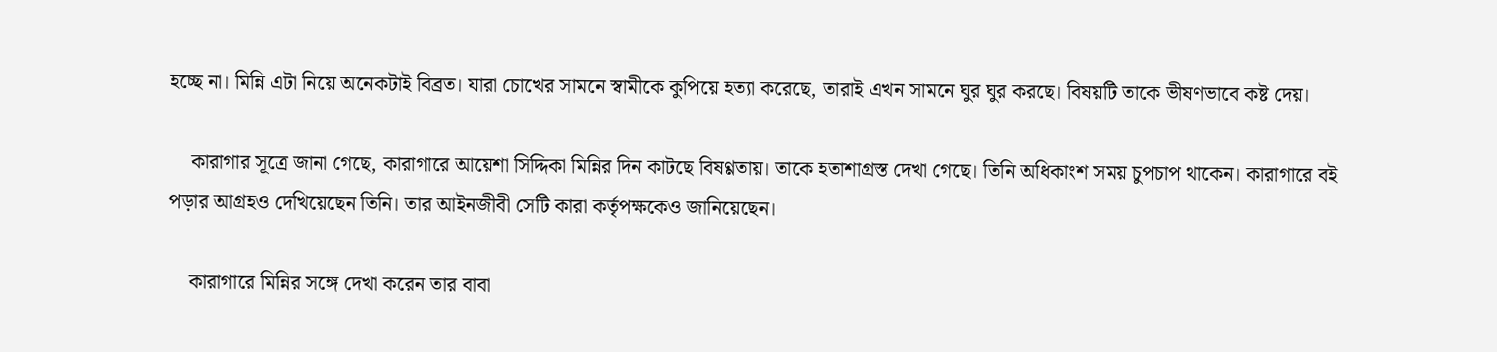হচ্ছে না। মিন্নি এটা নিয়ে অনেকটাই বিব্রত। যারা চোখের সামনে স্বামীকে কুপিয়ে হত্যা করেছে, তারাই এখন সামনে ঘুর ঘুর করছে। বিষয়টি তাকে ভীষণভাবে কষ্ট দেয়।

    কারাগার সূত্রে জানা গেছে, কারাগারে আয়েশা সিদ্দিকা মিন্নির দিন কাটছে বিষণ্ণতায়। তাকে হতাশাগ্রস্ত দেখা গেছে। তিনি অধিকাংশ সময় চুপচাপ থাকেন। কারাগারে বই পড়ার আগ্রহও দেখিয়েছেন তিনি। তার আইনজীবী সেটি কারা কর্তৃপক্ষকেও জানিয়েছেন।

    কারাগারে মিন্নির সঙ্গে দেখা করেন তার বাবা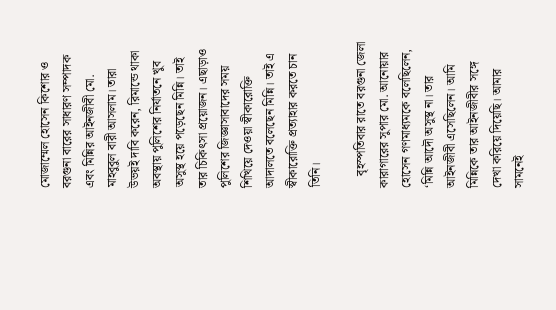মোজাম্মেল হোসেন কিশোর ও বরগুনা বারের সাধারণ সম্পাদক এবং মিন্নির আইনজীবী মো. মাহবুবুল বারী আসলাম। তারা উভয়ই দাবি করেন, রিমান্ডে থাকা অবস্থায় পুলিশের নির্যাতনে খুব অসুস্থ হয়ে পড়েছেন মিন্নি। তাই তার চিকিৎসা প্রয়োজন। এছাড়াও পুলিশের জিজ্ঞাসাবাদের সময় শিখিয়ে দেওয়া স্বীকারোক্তি আদালতে বলেছেন মিন্নি। তাই এ স্বীকারোক্তি প্রত্যাহার করতে চান তিনি।

    বৃহস্পতিবার রাতে বরগুনা জেলা কারাগারের সুপার মো. আনোয়ার হোসেন গণমাধ্যমকে বলেছিলেন, ‘মিন্নি আদৌ অসুস্থ না। তার আইনজীবী এসেছিলেন। আমি মিন্নিকে তার আইনজীবীর সঙ্গে দেখা করিয়ে দিয়েছি। আমার সামনেই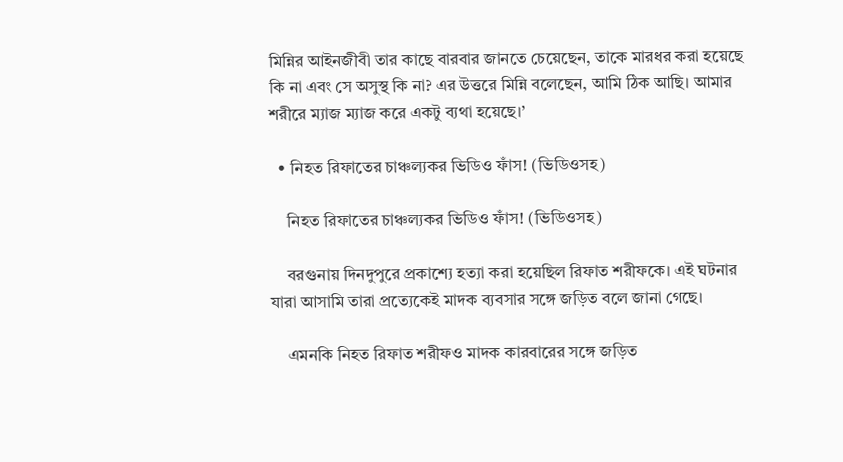মিন্নির আইনজীবী তার কাছে বারবার জানতে চেয়েছেন, তাকে মারধর করা হয়েছে কি না এবং সে অসুস্থ কি না? এর উত্তরে মিন্নি বলেছেন, আমি ঠিক আছি। আমার শরীরে ম্যাজ ম্যাজ করে একটু ব্যথা হয়েছে।’

  • নিহত রিফাতের চাঞ্চল্যকর ভিডিও ফাঁস! (ভিডিওসহ)

    নিহত রিফাতের চাঞ্চল্যকর ভিডিও ফাঁস! (ভিডিওসহ)

    বরগুনায় দিনদুপুরে প্রকাশ্যে হত্যা করা হয়েছিল রিফাত শরীফকে। এই ঘটনার যারা আসামি তারা প্রত্যেকেই মাদক ব্যবসার সঙ্গে জড়িত বলে জানা গেছে।

    এমনকি নিহত রিফাত শরীফও মাদক কারবারের সঙ্গে জড়িত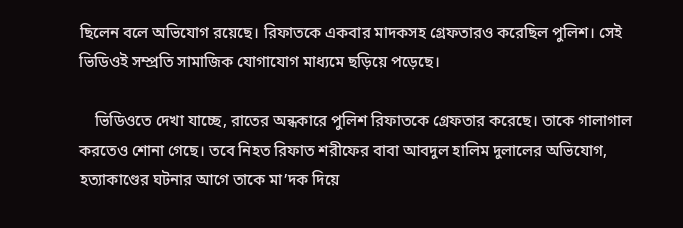ছিলেন বলে অভিযোগ রয়েছে। রিফাতকে একবার মাদকসহ গ্রেফতারও করেছিল পুলিশ। সেই ভিডিওই সম্প্রতি সামাজিক যোগাযোগ মাধ্যমে ছড়িয়ে পড়েছে।

    ভিডিওতে দেখা যাচ্ছে, রাতের অন্ধকারে পুলিশ রিফাতকে গ্রেফতার করেছে। তাকে গালাগাল করতেও শোনা গেছে। তবে নিহত রিফাত শরীফের বাবা আবদুল হালিম দুলালের অভিযোগ, হত্যাকাণ্ডের ঘটনার আগে তাকে মা’দক দিয়ে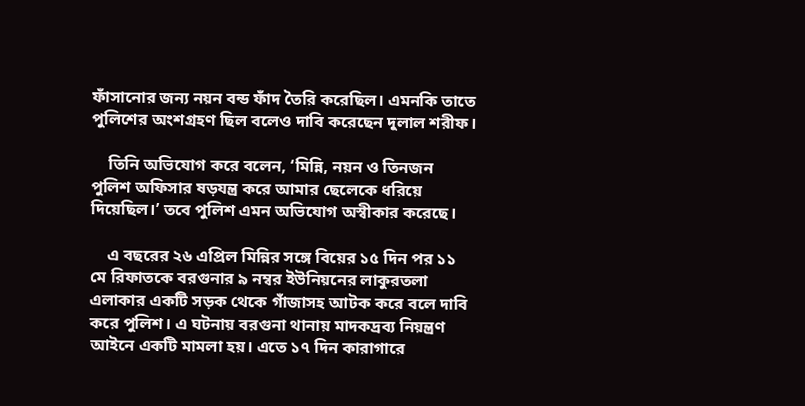ফাঁসানোর জন্য নয়ন বন্ড ফাঁদ তৈরি করেছিল। এমনকি তাতে পুলিশের অংশগ্রহণ ছিল বলেও দাবি করেছেন দুলাল শরীফ।

    তিনি অভিযোগ করে বলেন, ‘মিন্নি, নয়ন ও তিনজন পুলিশ অফিসার ষড়যন্ত্র করে আমার ছেলেকে ধরিয়ে দিয়েছিল।’ তবে পুলিশ এমন অভিযোগ অস্বীকার করেছে।

    এ বছরের ২৬ এপ্রিল মিন্নির সঙ্গে বিয়ের ১৫ দিন পর ১১ মে রিফাতকে বরগুনার ৯ নম্বর ইউনিয়নের লাকুরতলা এলাকার একটি সড়ক থেকে গাঁজাসহ আটক করে বলে দাবি করে পুলিশ। এ ঘটনায় বরগুনা থানায় মাদকদ্রব্য নিয়ন্ত্রণ আইনে একটি মামলা হয়। এতে ১৭ দিন কারাগারে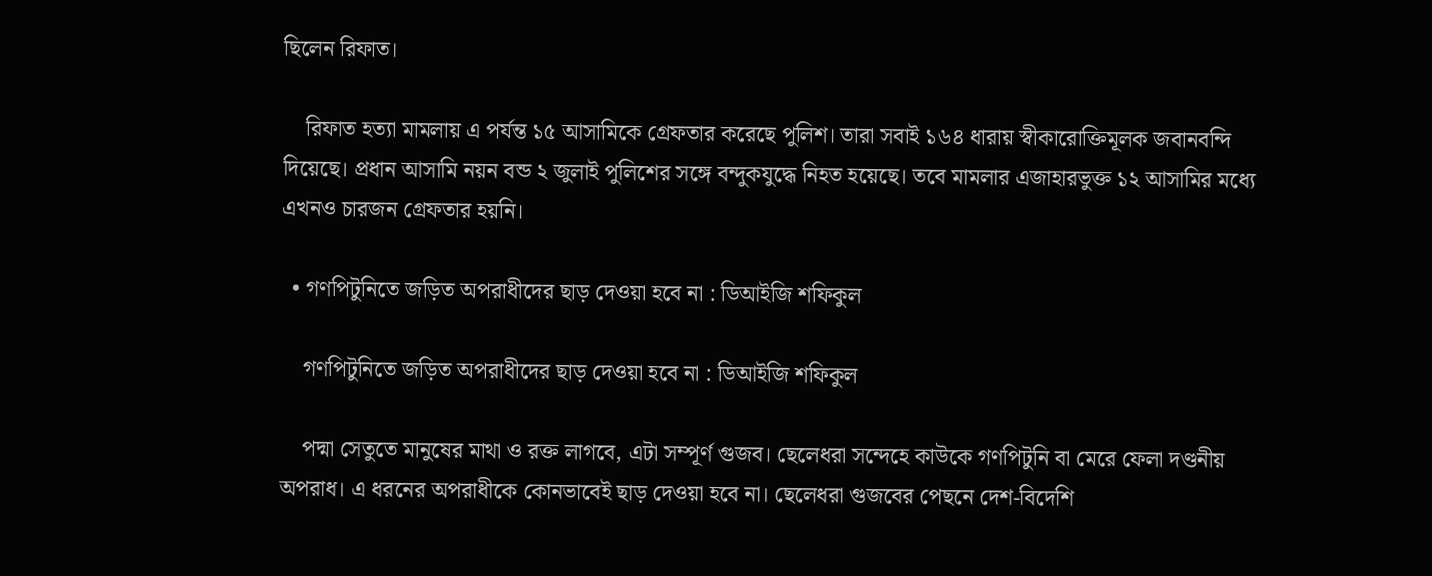ছিলেন রিফাত।

    রিফাত হত্যা মামলায় এ পর্যন্ত ১৫ আসামিকে গ্রেফতার করেছে পুলিশ। তারা সবাই ১৬৪ ধারায় স্বীকারোক্তিমূলক জবানবন্দি দিয়েছে। প্রধান আসামি নয়ন বন্ড ২ জুলাই পুলিশের সঙ্গে বন্দুকযুদ্ধে নিহত হয়েছে। তবে মামলার এজাহারভুক্ত ১২ আসামির মধ্যে এখনও চারজন গ্রেফতার হয়নি।

  • গণপিটুনিতে জড়িত অপরাধীদের ছাড় দেওয়া হবে না : ডিআইজি শফিকুল

    গণপিটুনিতে জড়িত অপরাধীদের ছাড় দেওয়া হবে না : ডিআইজি শফিকুল

    পদ্মা সেতুতে মানুষের মাথা ও রক্ত লাগবে, এটা সম্পূর্ণ গুজব। ছেলেধরা সন্দেহে কাউকে গণপিটুনি বা মেরে ফেলা দণ্ডনীয় অপরাধ। এ ধরনের অপরাধীকে কোনভাবেই ছাড় দেওয়া হবে না। ছেলেধরা গুজবের পেছনে দেশ-বিদেশি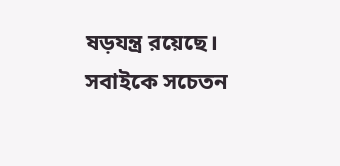ষড়যন্ত্র রয়েছে। সবাইকে সচেতন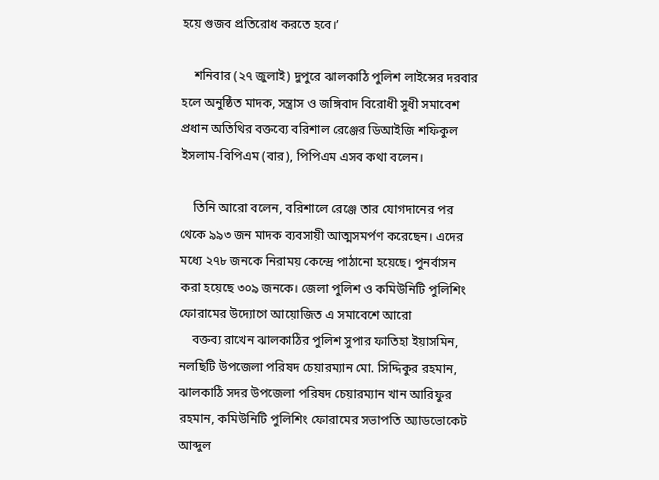হয়ে গুজব প্রতিরোধ করতে হবে।’

    শনিবার (২৭ জুলাই) দুপুরে ঝালকাঠি পুলিশ লাইন্সের দরবার হলে অনুষ্ঠিত মাদক, সন্ত্রাস ও জঙ্গিবাদ বিরোধী সুধী সমাবেশ প্রধান অতিথির বক্তব্যে বরিশাল রেঞ্জের ডিআইজি শফিকুল ইসলাম-বিপিএম (বার), পিপিএম এসব কথা বলেন।

    তিনি আরো বলেন, বরিশালে রেঞ্জে তার যোগদানের পর থেকে ৯৯৩ জন মাদক ব্যবসায়ী আত্মসমর্পণ করেছেন। এদের মধ্যে ২৭৮ জনকে নিরাময় কেন্দ্রে পাঠানো হয়েছে। পুনর্বাসন করা হয়েছে ৩০৯ জনকে। জেলা পুলিশ ও কমিউনিটি পুলিশিং ফোরামের উদ্যোগে আয়োজিত এ সমাবেশে আরো
    বক্তব্য রাখেন ঝালকাঠির পুলিশ সুপার ফাতিহা ইয়াসমিন, নলছিটি উপজেলা পরিষদ চেয়ারম্যান মো. সিদ্দিকুর রহমান, ঝালকাঠি সদর উপজেলা পরিষদ চেয়ারম্যান খান আরিফুর রহমান, কমিউনিটি পুলিশিং ফোরামের সভাপতি অ্যাডভোকেট আব্দুল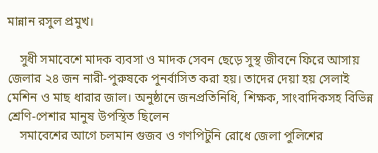মান্নান রসুল প্রমুখ।

    সুধী সমাবেশে মাদক ব্যবসা ও মাদক সেবন ছেড়ে সুস্থ জীবনে ফিরে আসায় জেলার ২৪ জন নারী-পুরুষকে পুনর্বাসিত করা হয়। তাদের দেয়া হয় সেলাই মেশিন ও মাছ ধারার জাল। অনুষ্ঠানে জনপ্রতিনিধি, শিক্ষক, সাংবাদিকসহ বিভিন্ন শ্রেণি-পেশার মানুষ উপস্থিত ছিলেন
    সমাবেশের আগে চলমান গুজব ও গণপিটুনি রোধে জেলা পুলিশের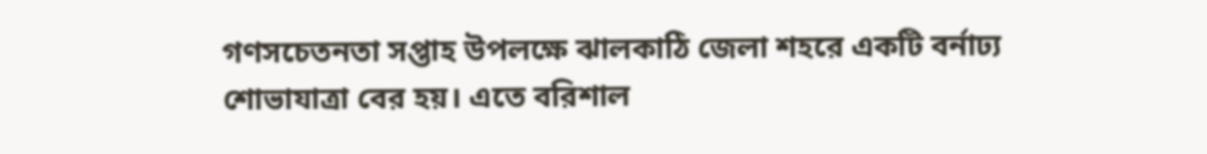গণসচেতনতা সপ্তাহ উপলক্ষে ঝালকাঠি জেলা শহরে একটি বর্নাঢ্য শোভাযাত্রা বের হয়। এতে বরিশাল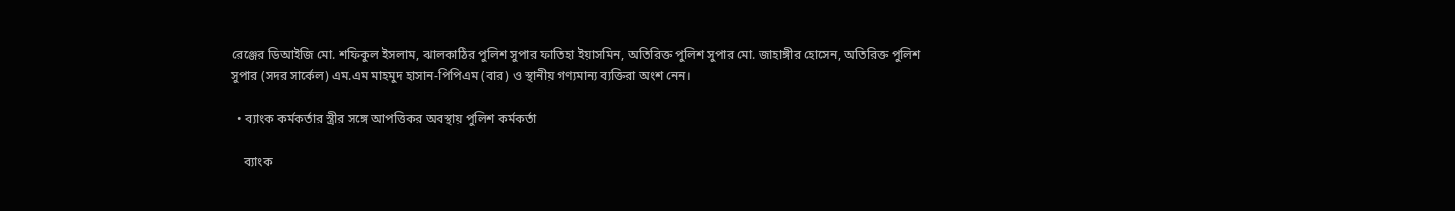রেঞ্জের ডিআইজি মো. শফিকুল ইসলাম, ঝালকাঠির পুলিশ সুপার ফাতিহা ইয়াসমিন, অতিরিক্ত পুলিশ সুপার মো. জাহাঙ্গীর হোসেন, অতিরিক্ত পুলিশ সুপার (সদর সার্কেল) এম.এম মাহমুদ হাসান-পিপিএম (বার) ও স্থানীয় গণ্যমান্য ব্যক্তিরা অংশ নেন।

  • ব্যাংক কর্মকর্তার স্ত্রীর সঙ্গে আপত্তিকর অবস্থায় পুলিশ কর্মকর্তা

    ব্যাংক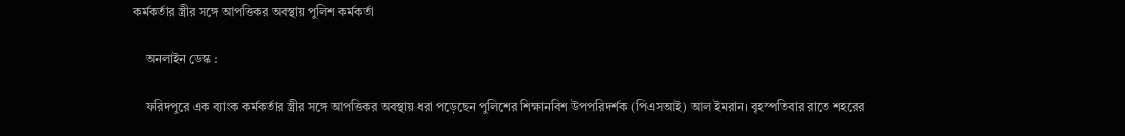কর্মকর্তার স্ত্রীর সঙ্গে আপত্তিকর অবস্থায় পুলিশ কর্মকর্তা

    অনলাইন ডেস্ক :

    ফরিদপুরে এক ব্যাংক কর্মকর্তার স্ত্রীর সঙ্গে আপত্তিকর অবস্থায় ধরা পড়েছেন পুলিশের শিক্ষানবিশ উপপরিদর্শক (পিএসআই) আল ইমরান। বৃহস্পতিবার রাতে শহরের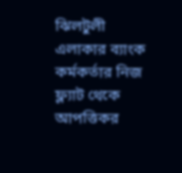ঝিলটুলী এলাকার ব্যাংক কর্মকর্তার নিজ ফ্ল্যাট থেকে আপত্তিকর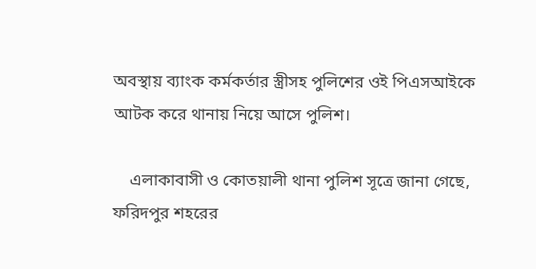অবস্থায় ব্যাংক কর্মকর্তার স্ত্রীসহ পুলিশের ওই পিএসআইকে আটক করে থানায় নিয়ে আসে পুলিশ।

    এলাকাবাসী ও কোতয়ালী থানা পুলিশ সূত্রে জানা গেছে, ফরিদপুর শহরের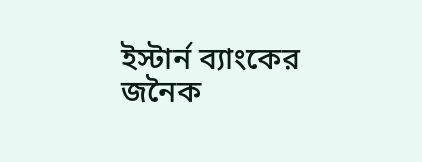ইস্টার্ন ব্যাংকের জনৈক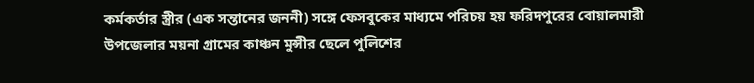কর্মকর্তার স্ত্রীর (এক সন্তানের জননী) সঙ্গে ফেসবুকের মাধ্যমে পরিচয় হয় ফরিদপুরের বোয়ালমারী উপজেলার ময়না গ্রামের কাঞ্চন মুন্সীর ছেলে পুলিশের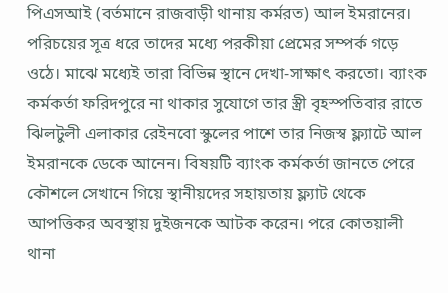পিএসআই (বর্তমানে রাজবাড়ী থানায় কর্মরত) আল ইমরানের। পরিচয়ের সূত্র ধরে তাদের মধ্যে পরকীয়া প্রেমের সম্পর্ক গড়ে ওঠে। মাঝে মধ্যেই তারা বিভিন্ন স্থানে দেখা-সাক্ষাৎ করতো। ব্যাংক কর্মকর্তা ফরিদপুরে না থাকার সুযোগে তার স্ত্রী বৃহস্পতিবার রাতে ঝিলটুলী এলাকার রেইনবো স্কুলের পাশে তার নিজস্ব ফ্ল্যাটে আল ইমরানকে ডেকে আনেন। বিষয়টি ব্যাংক কর্মকর্তা জানতে পেরে কৌশলে সেখানে গিয়ে স্থানীয়দের সহায়তায় ফ্ল্যাট থেকে আপত্তিকর অবস্থায় দুইজনকে আটক করেন। পরে কোতয়ালী থানা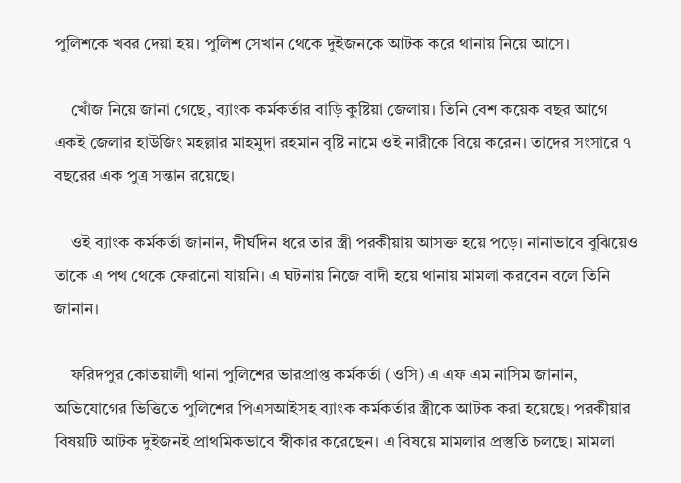পুলিশকে খবর দেয়া হয়। পুলিশ সেখান থেকে দুইজনকে আটক করে থানায় নিয়ে আসে।

    খোঁজ নিয়ে জানা গেছে, ব্যাংক কর্মকর্তার বাড়ি কুষ্টিয়া জেলায়। তিনি বেশ কয়েক বছর আগে একই জেলার হাউজিং মহল্লার মাহমুদা রহমান বৃষ্টি নামে ওই নারীকে বিয়ে করেন। তাদের সংসারে ৭ বছরের এক পুত্র সন্তান রয়েছে।

    ওই ব্যাংক কর্মকর্তা জানান, দীর্ঘদিন ধরে তার স্ত্রী পরকীয়ায় আসক্ত হয়ে পড়ে। নানাভাবে বুঝিয়েও তাকে এ পথ থেকে ফেরানো যায়নি। এ ঘটনায় নিজে বাদী হয়ে থানায় মামলা করবেন বলে তিনি জানান।

    ফরিদপুর কোতয়ালী থানা পুলিশের ভারপ্রাপ্ত কর্মকর্তা (ওসি) এ এফ এম নাসিম জানান, অভিযোগের ভিত্তিতে পুলিশের পিএসআইসহ ব্যাংক কর্মকর্তার স্ত্রীকে আটক করা হয়েছে। পরকীয়ার বিষয়টি আটক দুইজনই প্রাথমিকভাবে স্বীকার করেছেন। এ বিষয়ে মামলার প্রস্তুতি চলছে। মামলা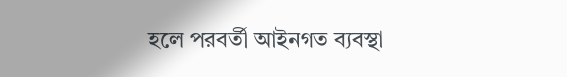হলে পরবর্তী আইনগত ব্যবস্থা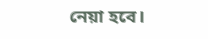নেয়া হবে।